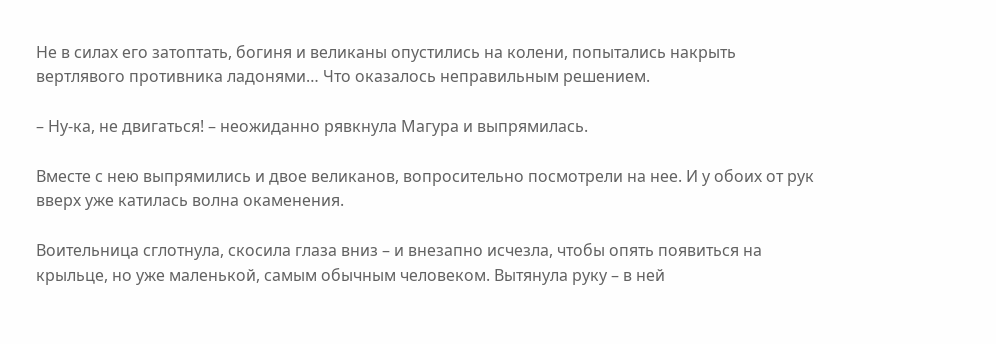Не в силах его затоптать, богиня и великаны опустились на колени, попытались накрыть вертлявого противника ладонями… Что оказалось неправильным решением.

– Ну-ка, не двигаться! – неожиданно рявкнула Магура и выпрямилась.

Вместе с нею выпрямились и двое великанов, вопросительно посмотрели на нее. И у обоих от рук вверх уже катилась волна окаменения.

Воительница сглотнула, скосила глаза вниз – и внезапно исчезла, чтобы опять появиться на крыльце, но уже маленькой, самым обычным человеком. Вытянула руку – в ней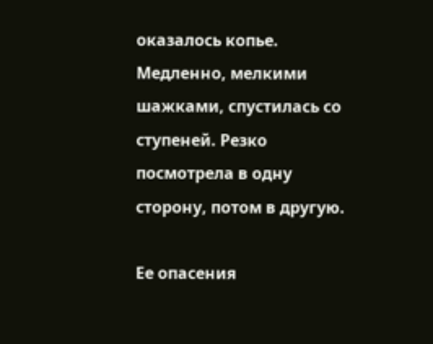оказалось копье. Медленно, мелкими шажками, спустилась со ступеней. Резко посмотрела в одну сторону, потом в другую.

Ее опасения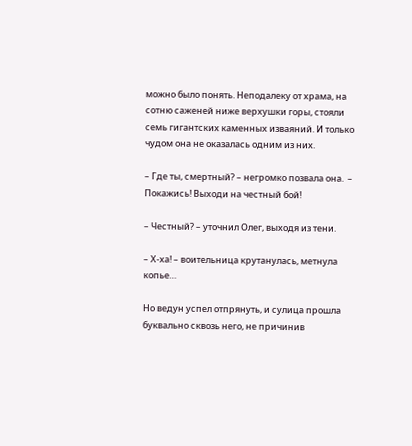можно было понять. Неподалеку от храма, на сотню саженей ниже верхушки горы, стояли семь гигантских каменных изваяний. И только чудом она не оказалась одним из них.

– Где ты, смертный? – негромко позвала она.  – Покажись! Выходи на честный бой!

– Честный? – уточнил Олег, выходя из тени.

– Х-ха! – воительница крутанулась, метнула копье…

Но ведун успел отпрянуть, и сулица прошла буквально сквозь него, не причинив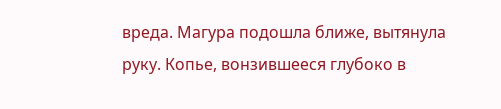вреда. Магура подошла ближе, вытянула руку. Копье, вонзившееся глубоко в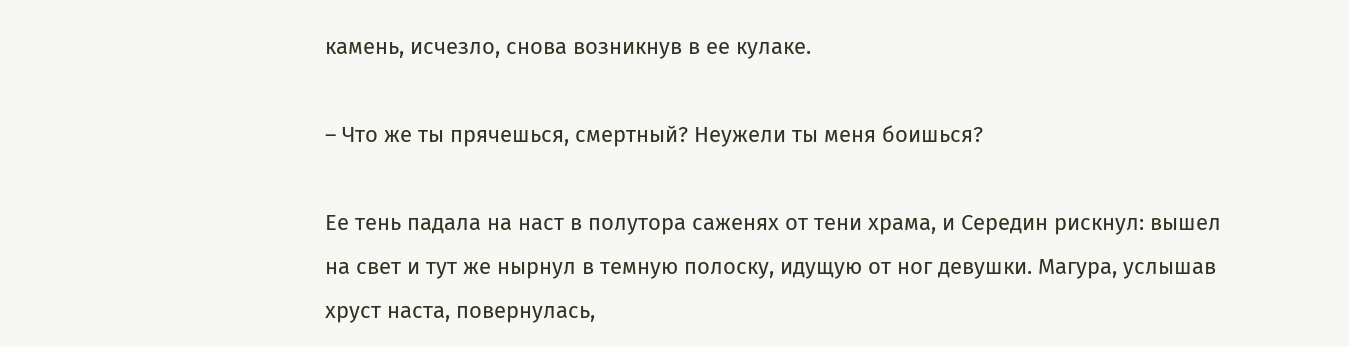камень, исчезло, снова возникнув в ее кулаке.

– Что же ты прячешься, смертный? Неужели ты меня боишься?

Ее тень падала на наст в полутора саженях от тени храма, и Середин рискнул: вышел на свет и тут же нырнул в темную полоску, идущую от ног девушки. Магура, услышав хруст наста, повернулась,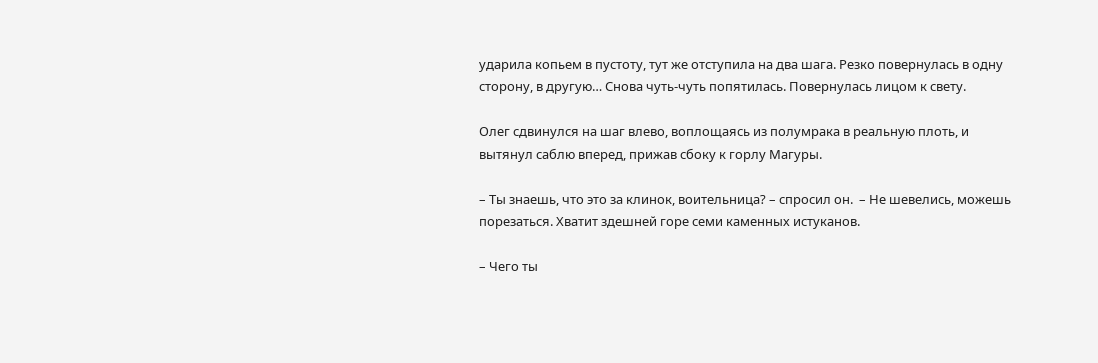ударила копьем в пустоту, тут же отступила на два шага. Резко повернулась в одну сторону, в другую… Снова чуть-чуть попятилась. Повернулась лицом к свету.

Олег сдвинулся на шаг влево, воплощаясь из полумрака в реальную плоть, и вытянул саблю вперед, прижав сбоку к горлу Магуры.

– Ты знаешь, что это за клинок, воительница? – спросил он.  – Не шевелись, можешь порезаться. Хватит здешней горе семи каменных истуканов.

– Чего ты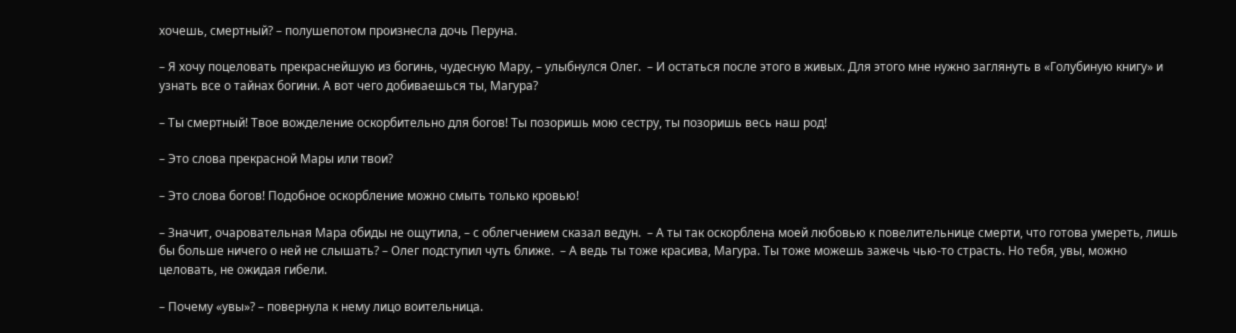хочешь, смертный? – полушепотом произнесла дочь Перуна.

– Я хочу поцеловать прекраснейшую из богинь, чудесную Мару, – улыбнулся Олег.  – И остаться после этого в живых. Для этого мне нужно заглянуть в «Голубиную книгу» и узнать все о тайнах богини. А вот чего добиваешься ты, Магура?

– Ты смертный! Твое вожделение оскорбительно для богов! Ты позоришь мою сестру, ты позоришь весь наш род!

– Это слова прекрасной Мары или твои?

– Это слова богов! Подобное оскорбление можно смыть только кровью!

– Значит, очаровательная Мара обиды не ощутила, – с облегчением сказал ведун.  – А ты так оскорблена моей любовью к повелительнице смерти, что готова умереть, лишь бы больше ничего о ней не слышать? – Олег подступил чуть ближе.  – А ведь ты тоже красива, Магура. Ты тоже можешь зажечь чью-то страсть. Но тебя, увы, можно целовать, не ожидая гибели.

– Почему «увы»? – повернула к нему лицо воительница.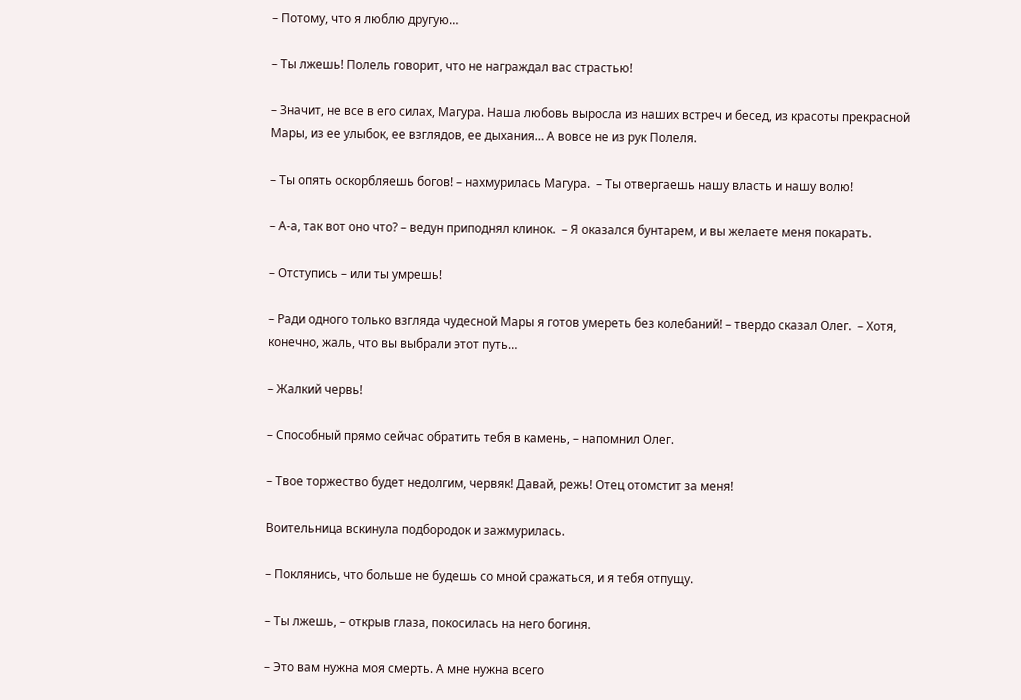– Потому, что я люблю другую…

– Ты лжешь! Полель говорит, что не награждал вас страстью!

– Значит, не все в его силах, Магура. Наша любовь выросла из наших встреч и бесед, из красоты прекрасной Мары, из ее улыбок, ее взглядов, ее дыхания… А вовсе не из рук Полеля.

– Ты опять оскорбляешь богов! – нахмурилась Магура.  – Ты отвергаешь нашу власть и нашу волю!

– А-а, так вот оно что? – ведун приподнял клинок.  – Я оказался бунтарем, и вы желаете меня покарать.

– Отступись – или ты умрешь!

– Ради одного только взгляда чудесной Мары я готов умереть без колебаний! – твердо сказал Олег.  – Хотя, конечно, жаль, что вы выбрали этот путь…

– Жалкий червь!

– Способный прямо сейчас обратить тебя в камень, – напомнил Олег.

– Твое торжество будет недолгим, червяк! Давай, режь! Отец отомстит за меня!

Воительница вскинула подбородок и зажмурилась.

– Поклянись, что больше не будешь со мной сражаться, и я тебя отпущу.

– Ты лжешь, – открыв глаза, покосилась на него богиня.

– Это вам нужна моя смерть. А мне нужна всего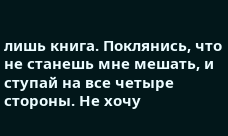лишь книга. Поклянись, что не станешь мне мешать, и ступай на все четыре стороны. Не хочу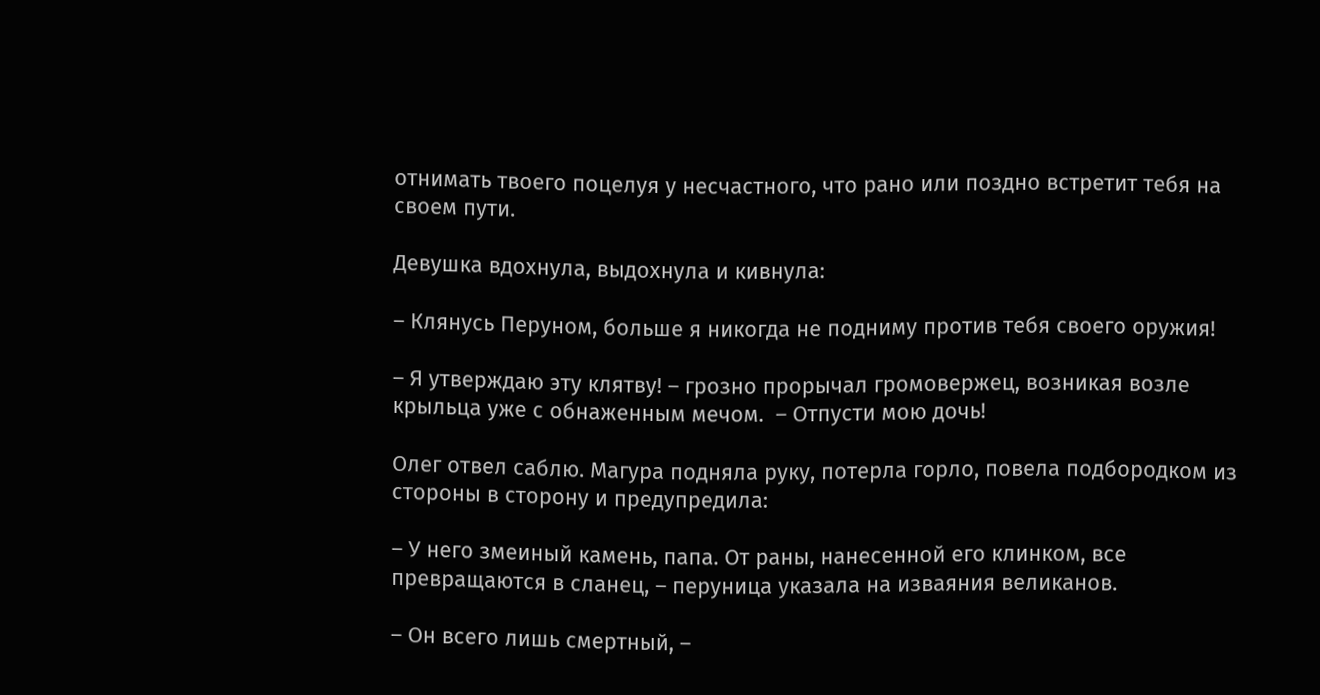отнимать твоего поцелуя у несчастного, что рано или поздно встретит тебя на своем пути.

Девушка вдохнула, выдохнула и кивнула:

– Клянусь Перуном, больше я никогда не подниму против тебя своего оружия!

– Я утверждаю эту клятву! – грозно прорычал громовержец, возникая возле крыльца уже с обнаженным мечом.  – Отпусти мою дочь!

Олег отвел саблю. Магура подняла руку, потерла горло, повела подбородком из стороны в сторону и предупредила:

– У него змеиный камень, папа. От раны, нанесенной его клинком, все превращаются в сланец, – перуница указала на изваяния великанов.

– Он всего лишь смертный, –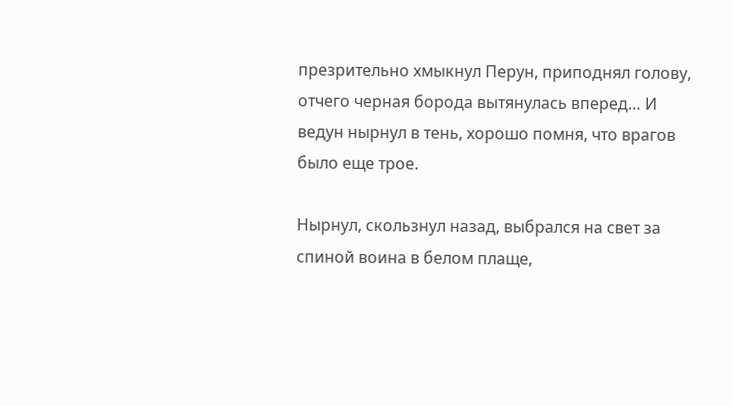презрительно хмыкнул Перун, приподнял голову, отчего черная борода вытянулась вперед… И ведун нырнул в тень, хорошо помня, что врагов было еще трое.

Нырнул, скользнул назад, выбрался на свет за спиной воина в белом плаще,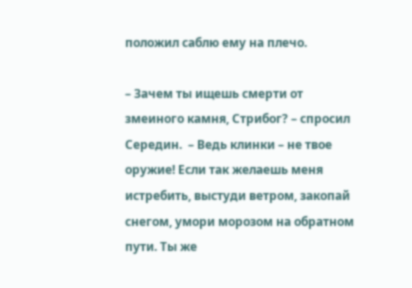положил саблю ему на плечо.

– Зачем ты ищешь смерти от змеиного камня, Стрибог? – спросил Середин.  – Ведь клинки – не твое оружие! Если так желаешь меня истребить, выстуди ветром, закопай снегом, умори морозом на обратном пути. Ты же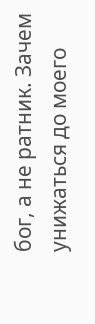бог, а не ратник. Зачем унижаться до моего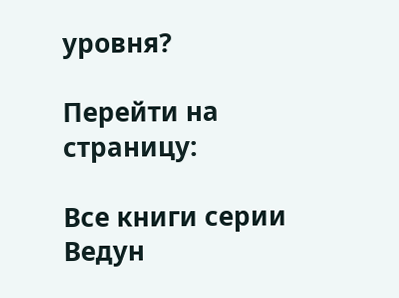уровня?

Перейти на страницу:

Все книги серии Ведун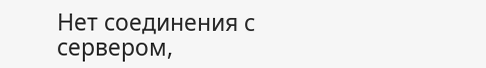Нет соединения с сервером,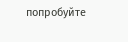попробуйте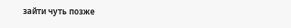зайти чуть позже